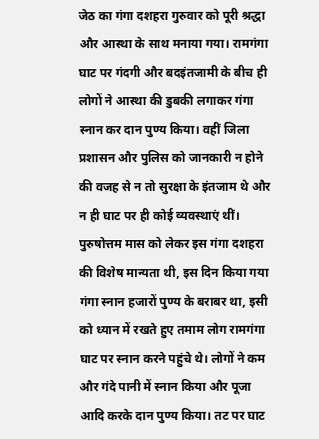जेठ का गंगा दशहरा गुरुवार को पूरी श्रद्धा और आस्था के साथ मनाया गया। रामगंगा घाट पर गंदगी और बदइंतजामी के बीच ही लोगों ने आस्था की डुबकी लगाकर गंगा स्नान कर दान पुण्य किया। वहीं जिला प्रशासन और पुलिस को जानकारी न होने की वजह से न तो सुरक्षा के इंतजाम थे और न ही घाट पर ही कोई व्यवस्थाएं थीं।
पुरुषोत्तम मास को लेकर इस गंगा दशहरा की विशेष मान्यता थी, इस दिन किया गया गंगा स्नान हजारों पुण्य के बराबर था, इसी को ध्यान में रखते हुए तमाम लोग रामगंगा घाट पर स्नान करने पहुंचे थे। लोगों ने कम और गंदे पानी में स्नान किया और पूजा आदि करके दान पुण्य किया। तट पर घाट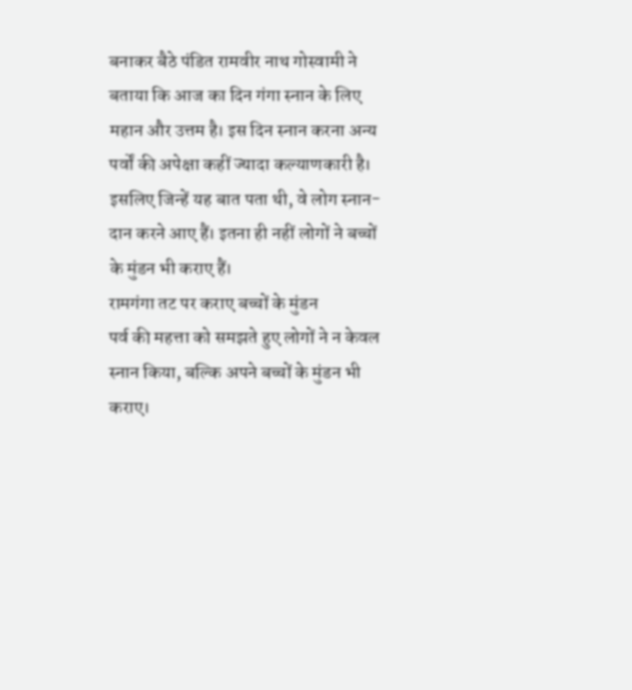बनाकर बैठे पंडित रामवीर नाथ गोस्वामी ने बताया कि आज का दिन गंगा स्नान के लिए महान और उत्तम है। इस दिन स्नान करना अन्य पर्वों की अपेक्षा कहीं ज्यादा कल्याणकारी है। इसलिए जिन्हें यह बात पता थी, वे लोग स्नान-दान करने आए हैं। इतना ही नहीं लोगों ने बच्चों के मुंडन भी कराए हैं।
रामगंगा तट पर कराए बच्चों के मुंडन
पर्व की महत्ता को समझते हुए लोगों ने न केवल स्नान किया, बल्कि अपने बच्चों के मुंडन भी कराए।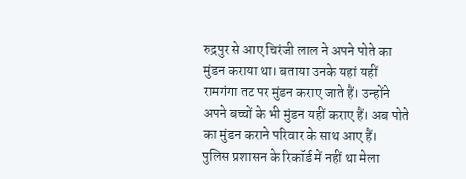रुद्रपुर से आए चिरंजी लाल ने अपने पोते का मुंडन कराया था। बताया उनके यहां यहीं रामगंगा तट पर मुंडन कराए जाते हैं। उन्होंने अपने बच्चों के भी मुंडन यहीं कराए हैं। अब पोते का मुंडन कराने परिवार के साथ आए हैं।
पुलिस प्रशासन के रिकॉर्ड में नहीं था मेला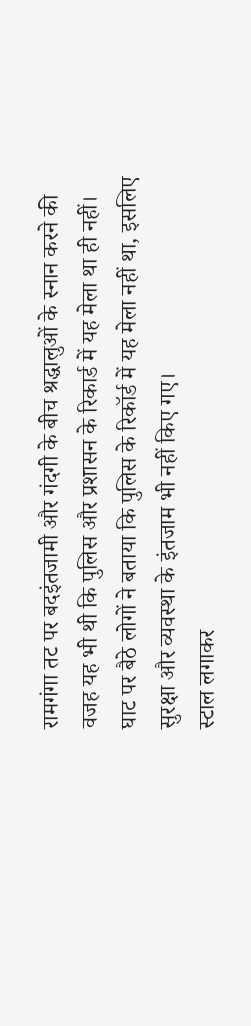रामगंगा तट पर बदइंतजामी और गंदगी के बीच श्रद्धालुओं के स्नान करने की वजह यह भी थी कि पुलिस और प्रशासन के रिकार्ड में यह मेला था ही नहीं। घाट पर बैठे लोगों ने बताया कि पुलिस के रिकॉर्ड में यह मेला नहीं था, इसलिए सुरक्षा और व्यवस्था के इंतजाम भी नहीं किए गए।
स्टाल लगाकर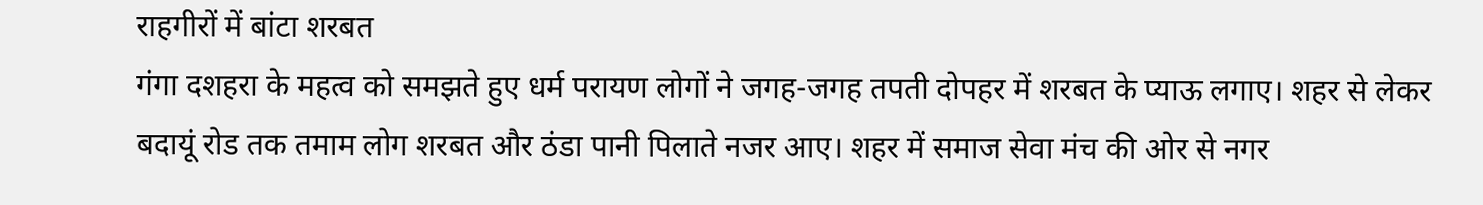राहगीरों में बांटा शरबत
गंगा दशहरा के महत्व को समझते हुए धर्म परायण लोगों ने जगह-जगह तपती दोपहर में शरबत के प्याऊ लगाए। शहर से लेकर बदायूं रोड तक तमाम लोग शरबत और ठंडा पानी पिलाते नजर आए। शहर में समाज सेवा मंच की ओर से नगर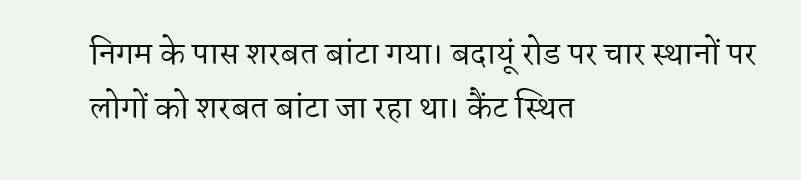निगम के पास शरबत बांटा गया। बदायूं रोड पर चार स्थानों पर लोगों को शरबत बांटा जा रहा था। कैंट स्थित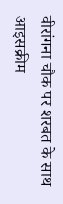वीरांगना चौक पर शरबत के साथ आइसक्रीम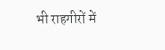भी राहगीरों में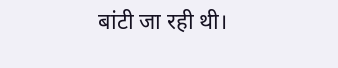बांटी जा रही थी।